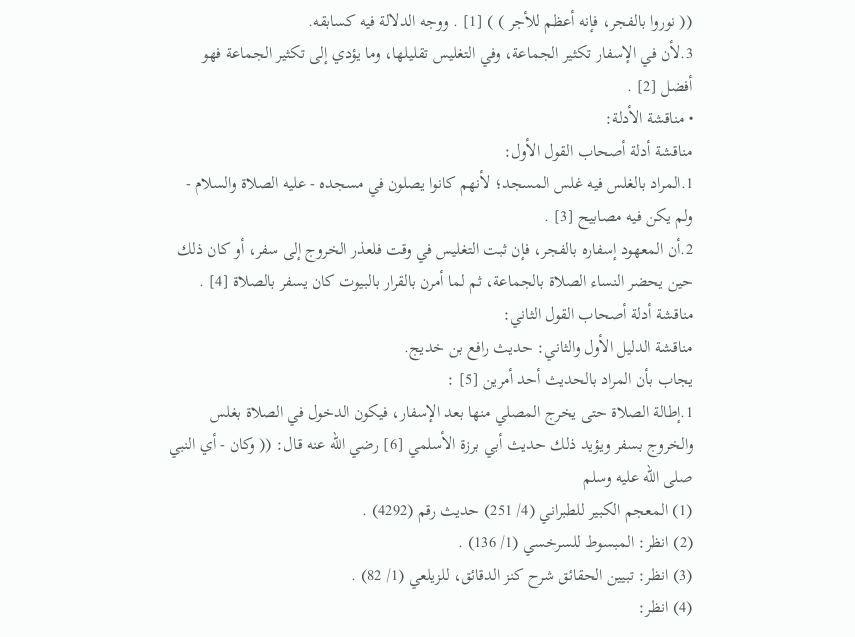(( نوروا بالفجر، فإنه أعظم للأجر ) ) [1] . ووجه الدلالة فيه كسابقه.
3.لأن في الإسفار تكثير الجماعة، وفي التغليس تقليلها، وما يؤدي إلى تكثير الجماعة فهو أفضل [2] .
• مناقشة الأدلة:
مناقشة أدلة أصحاب القول الأول:
1.المراد بالغلس فيه غلس المسجد؛ لأنهم كانوا يصلون في مسجده - عليه الصلاة والسلام - ولم يكن فيه مصابيح [3] .
2.أن المعهود إسفاره بالفجر، فإن ثبت التغليس في وقت فلعذر الخروج إلى سفر، أو كان ذلك حين يحضر النساء الصلاة بالجماعة، ثم لما أمرن بالقرار بالبيوت كان يسفر بالصلاة [4] .
مناقشة أدلة أصحاب القول الثاني:
مناقشة الدليل الأول والثاني: حديث رافع بن خديج.
يجاب بأن المراد بالحديث أحد أمرين [5] :
1.إطالة الصلاة حتى يخرج المصلي منها بعد الإسفار، فيكون الدخول في الصلاة بغلس والخروج بسفر ويؤيد ذلك حديث أبي برزة الأسلمي [6] رضي الله عنه قال: (( وكان - أي النبي صلى الله عليه وسلم
(1) المعجم الكبير للطبراني (4/ 251) حديث رقم (4292) .
(2) انظر: المبسوط للسرخسي (1/ 136) .
(3) انظر: تبيين الحقائق شرح كنز الدقائق، للزيلعي (1/ 82) .
(4) انظر: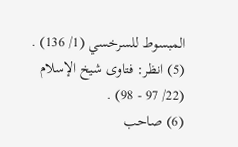المبسوط للسرخسي (1/ 136) .
(5) انظر: فتاوى شيخ الإسلام (22/ 97 - 98) .
(6) صاحب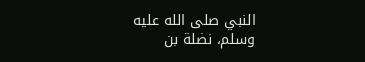النبي صلى الله عليه وسلم، نضلة بن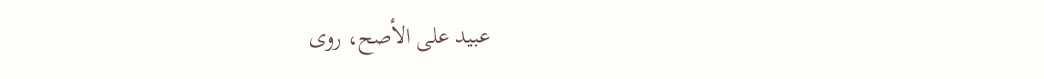عبيد على الأصح، روى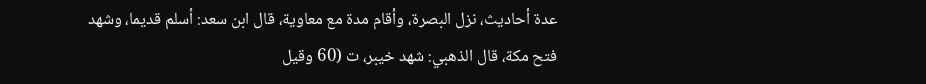عدة أحاديث، نزل البصرة، وأقام مدة مع معاوية، قال ابن سعد: أسلم قديما، وشهد فتح مكة، قال الذهبي: شهد خيبر، ت (60 وقيل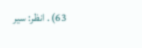63) . انظر: سير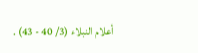أعلام النبلاء (3/ 40 - 43) .